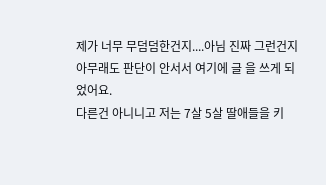제가 너무 무덤덤한건지....아님 진짜 그런건지 아무래도 판단이 안서서 여기에 글 을 쓰게 되었어요.
다른건 아니니고 저는 7살 5살 딸애들을 키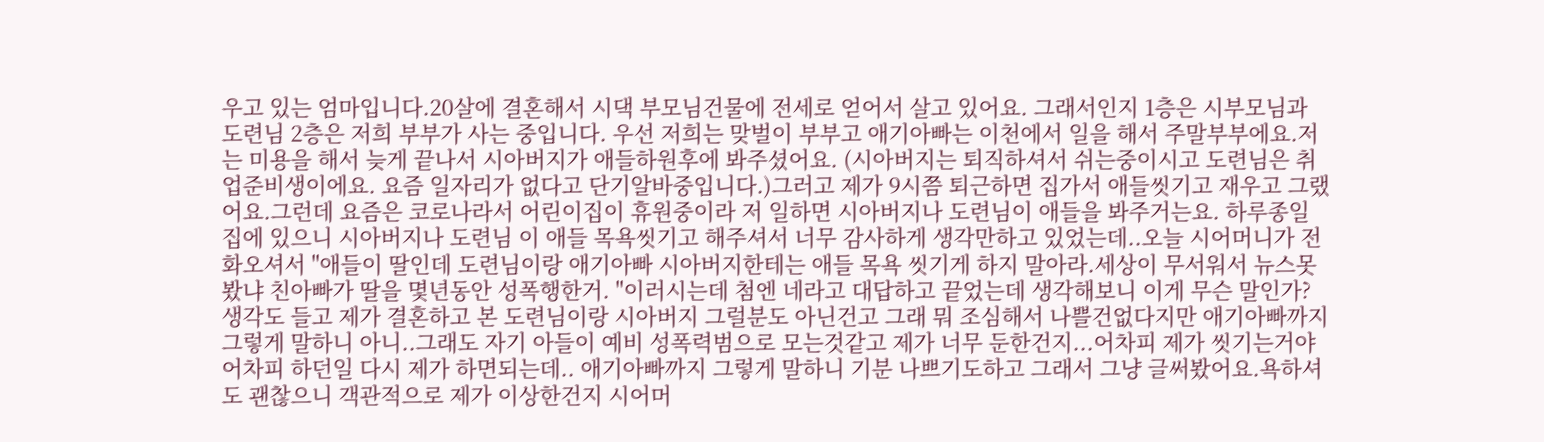우고 있는 엄마입니다.20살에 결혼해서 시댁 부모님건물에 전세로 얻어서 살고 있어요. 그래서인지 1층은 시부모님과 도련님 2층은 저희 부부가 사는 중입니다. 우선 저희는 맞벌이 부부고 애기아빠는 이천에서 일을 해서 주말부부에요.저는 미용을 해서 늦게 끝나서 시아버지가 애들하원후에 봐주셨어요. (시아버지는 퇴직하셔서 쉬는중이시고 도련님은 취업준비생이에요. 요즘 일자리가 없다고 단기알바중입니다.)그러고 제가 9시쯤 퇴근하면 집가서 애들씻기고 재우고 그랬어요.그런데 요즘은 코로나라서 어린이집이 휴원중이라 저 일하면 시아버지나 도련님이 애들을 봐주거는요. 하루종일 집에 있으니 시아버지나 도련님 이 애들 목욕씻기고 해주셔서 너무 감사하게 생각만하고 있었는데..오늘 시어머니가 전화오셔서 "애들이 딸인데 도련님이랑 애기아빠 시아버지한테는 애들 목욕 씻기게 하지 말아라.세상이 무서워서 뉴스못봤냐 친아빠가 딸을 몇년동안 성폭행한거. "이러시는데 첨엔 네라고 대답하고 끝었는데 생각해보니 이게 무슨 말인가? 생각도 들고 제가 결혼하고 본 도련님이랑 시아버지 그럴분도 아닌건고 그래 뭐 조심해서 나쁠건없다지만 애기아빠까지 그렇게 말하니 아니..그래도 자기 아들이 예비 성폭력범으로 모는것같고 제가 너무 둔한건지...어차피 제가 씻기는거야 어차피 하던일 다시 제가 하면되는데.. 애기아빠까지 그렇게 말하니 기분 나쁘기도하고 그래서 그냥 글써봤어요.욕하셔도 괜찮으니 객관적으로 제가 이상한건지 시어머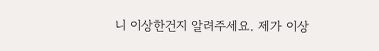니 이상한건지 알려주세요. 제가 이상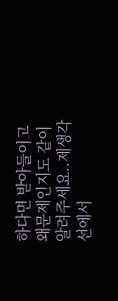하다면 받아들이고 왜문제인지도 같이 알려주세요..제생각선에서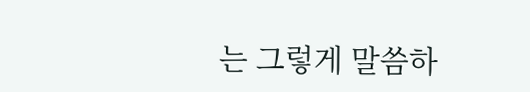는 그렇게 말씀하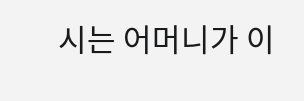시는 어머니가 이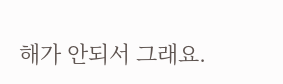해가 안되서 그래요.